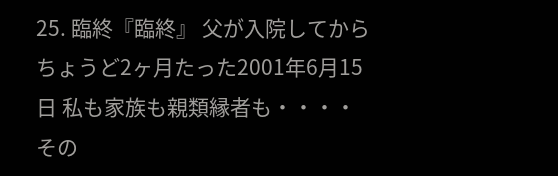25. 臨終『臨終』 父が入院してからちょうど2ヶ月たった2001年6月15日 私も家族も親類縁者も・・・・ その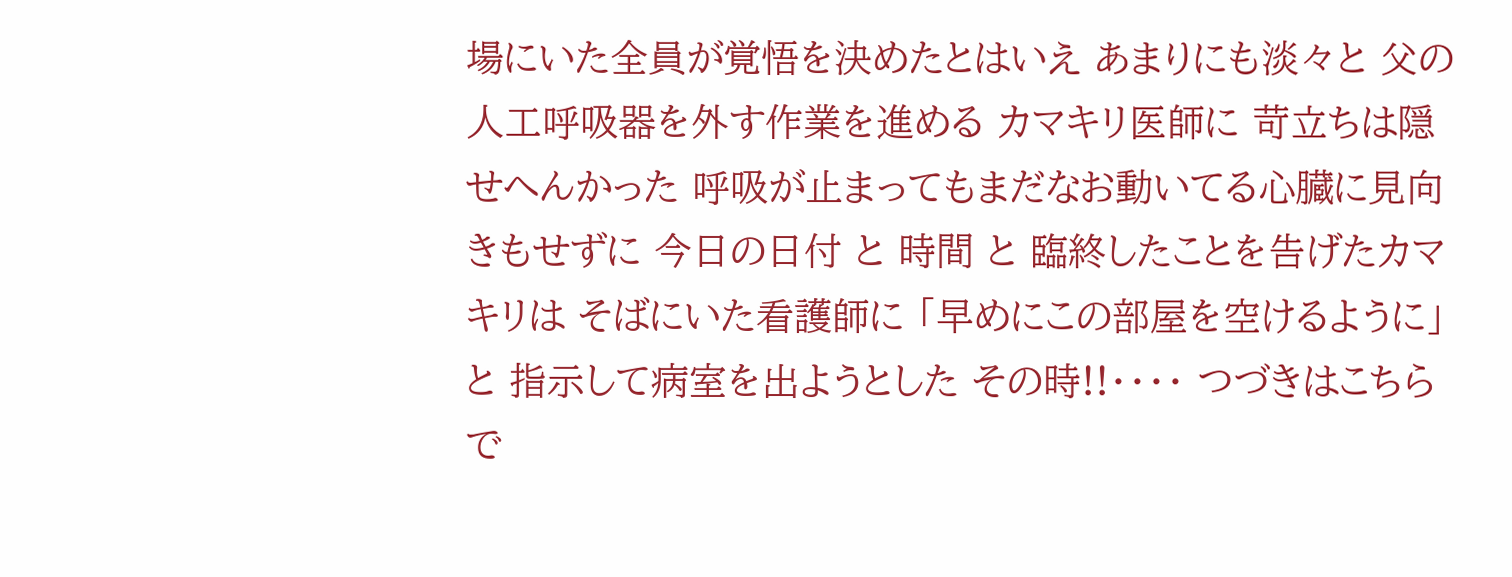場にいた全員が覚悟を決めたとはいえ あまりにも淡々と 父の人工呼吸器を外す作業を進める カマキリ医師に 苛立ちは隠せへんかった 呼吸が止まってもまだなお動いてる心臓に見向きもせずに 今日の日付 と 時間 と 臨終したことを告げたカマキリは そばにいた看護師に 「早めにこの部屋を空けるように」と 指示して病室を出ようとした その時!!・・・・ つづきはこちら で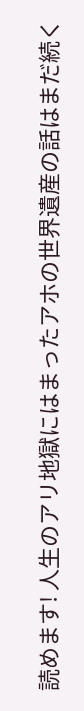読めます! 人生のアリ地獄にはまったアホの世界遺産の話はまだ続く